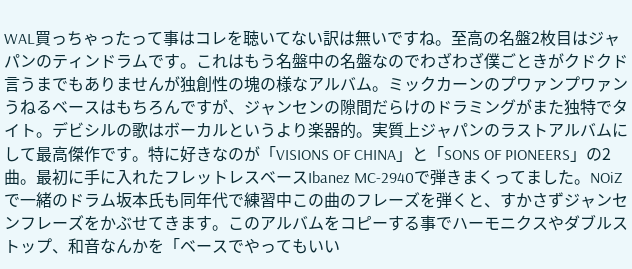WAL買っちゃったって事はコレを聴いてない訳は無いですね。至高の名盤2枚目はジャパンのティンドラムです。これはもう名盤中の名盤なのでわざわざ僕ごときがクドクド言うまでもありませんが独創性の塊の様なアルバム。ミックカーンのプワァンプワァンうねるベースはもちろんですが、ジャンセンの隙間だらけのドラミングがまた独特でタイト。デビシルの歌はボーカルというより楽器的。実質上ジャパンのラストアルバムにして最高傑作です。特に好きなのが「VISIONS OF CHINA」と「SONS OF PIONEERS」の2曲。最初に手に入れたフレットレスベースIbanez MC-2940で弾きまくってました。NOiZで一緒のドラム坂本氏も同年代で練習中この曲のフレーズを弾くと、すかさずジャンセンフレーズをかぶせてきます。このアルバムをコピーする事でハーモニクスやダブルストップ、和音なんかを「ベースでやってもいい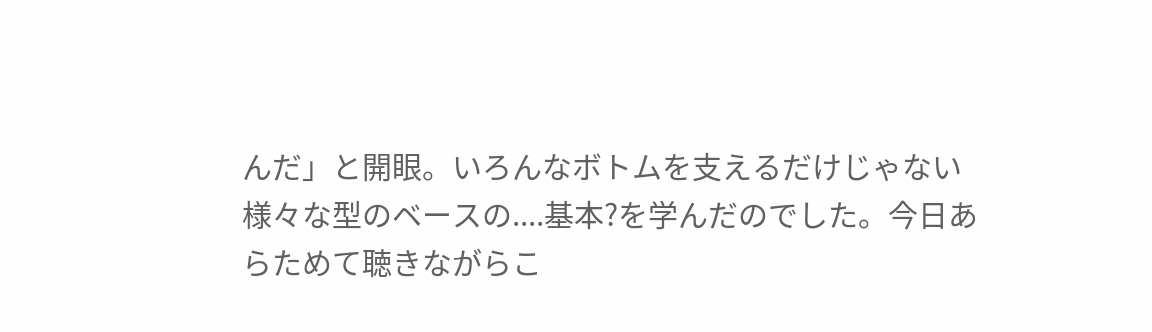んだ」と開眼。いろんなボトムを支えるだけじゃない様々な型のベースの....基本?を学んだのでした。今日あらためて聴きながらこ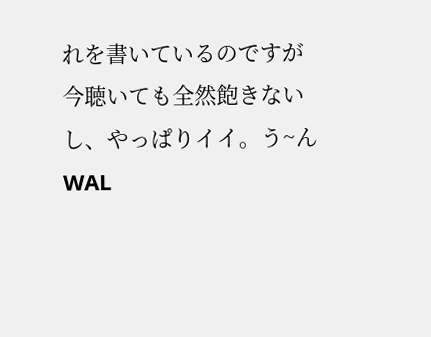れを書いているのですが今聴いても全然飽きないし、やっぱりイイ。う~んWAL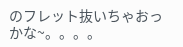のフレット抜いちゃおっかな~。。。。